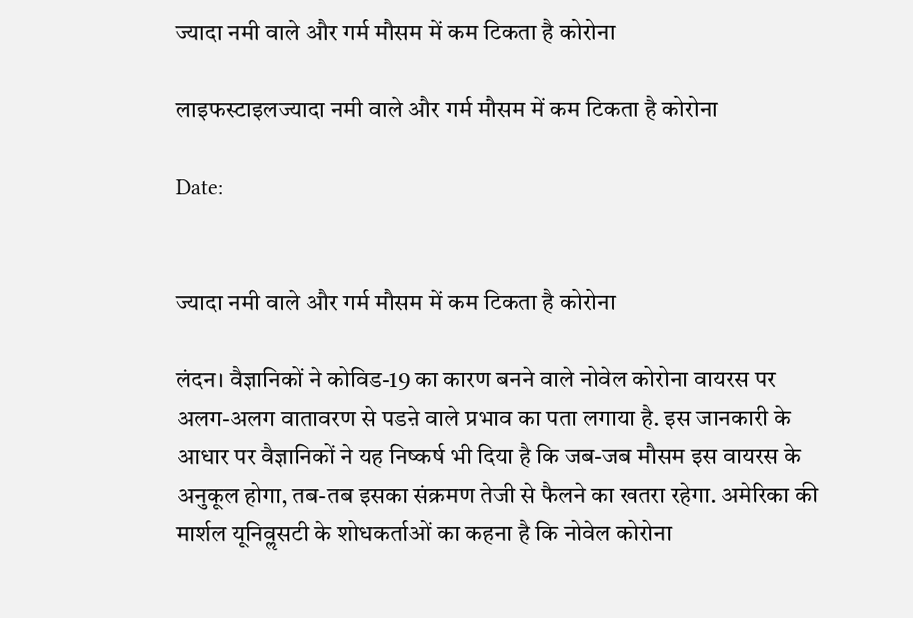ज्यादा नमी वाले और गर्म मौसम में कम टिकता है कोरोना

लाइफस्टाइलज्यादा नमी वाले और गर्म मौसम में कम टिकता है कोरोना

Date:


ज्यादा नमी वाले और गर्म मौसम में कम टिकता है कोरोना

लंदन। वैज्ञानिकों ने कोविड-19 का कारण बनने वाले नोवेल कोरोना वायरस पर अलग-अलग वातावरण से पडऩे वाले प्रभाव का पता लगाया है. इस जानकारी के आधार पर वैज्ञानिकों ने यह निष्कर्ष भी दिया है कि जब-जब मौसम इस वायरस के अनुकूल होगा, तब-तब इसका संक्रमण तेजी से फैलने का खतरा रहेगा. अमेरिका की मार्शल यूनिवॢसटी के शोधकर्ताओं का कहना है कि नोवेल कोरोना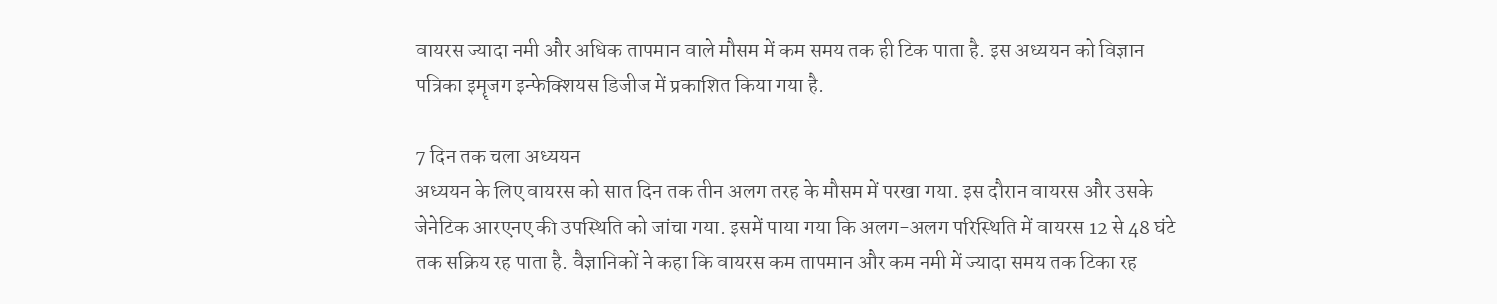वायरस ज्यादा नमी और अधिक तापमान वाले मौसम में कम समय तक ही टिक पाता है. इस अध्ययन को विज्ञान पत्रिका इमॄजग इन्फेक्शियस डिजीज में प्रकाशित किया गया है.

7 दिन तक चला अध्ययन
अध्ययन के लिए वायरस को सात दिन तक तीन अलग तरह के मौसम में परखा गया. इस दौरान वायरस और उसके जेनेटिक आरएनए की उपस्थिति को जांचा गया. इसमें पाया गया कि अलग-अलग परिस्थिति में वायरस 12 से 48 घंटे तक सक्रिय रह पाता है. वैज्ञानिकों ने कहा कि वायरस कम तापमान और कम नमी में ज्यादा समय तक टिका रह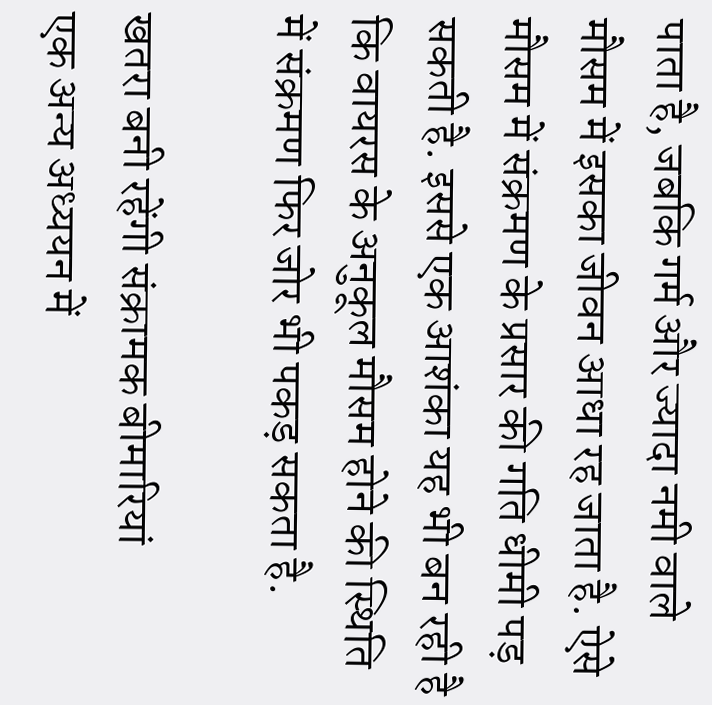पाता है, जबकि गर्म और ज्यादा नमी वाले मौसम में इसका जीवन आधा रह जाता है. ऐसे मौसम में संक्रमण के प्रसार की गति धीमी पड़ सकती है. इससे एक आशंका यह भी बन रही है कि वायरस के अनुकूल मौसम होने की स्थिति में संक्रमण फिर जोर भी पकड़ सकता है.

खतरा बनी रहेंगी संक्रामक बीमारियां
एक अन्य अध्ययन में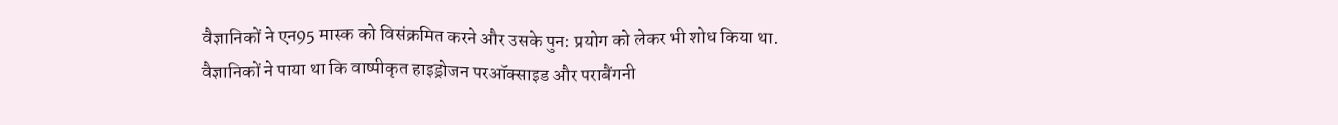वैज्ञानिकों ने एन95 मास्क को विसंक्रमित करने और उसके पुन: प्रयोग को लेकर भी शोध किया था. वैज्ञानिकों ने पाया था कि वाष्पीकृत हाइड्रोजन परऑक्साइड और पराबैंगनी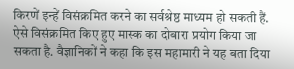किरणें इन्हें विसंक्रमित करने का सर्वश्रेष्ठ माध्यम हो सकती हैं. ऐसे विसंक्रमित किए हुए मास्क का दोबारा प्रयोग किया जा सकता है. वैज्ञानिकों ने कहा कि इस महामारी ने यह बता दिया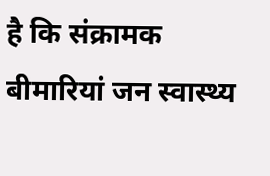है कि संक्रामक बीमारियां जन स्वास्थ्य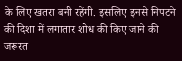के लिए खतरा बनी रहेंगी. इसलिए इनसे निपटने की दिशा में लगातार शोध की किए जाने की जरूरत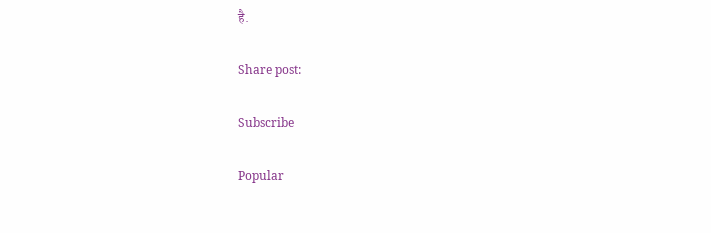है.

Share post:

Subscribe

Popular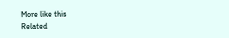More like this
Related